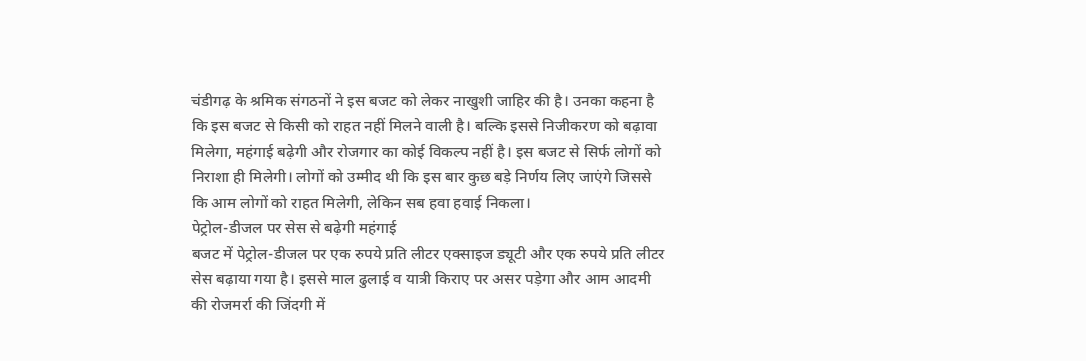चंडीगढ़ के श्रमिक संगठनों ने इस बजट को लेकर नाखुशी जाहिर की है। उनका कहना है कि इस बजट से किसी को राहत नहीं मिलने वाली है। बल्कि इससे निजीकरण को बढ़ावा मिलेगा, महंगाई बढ़ेगी और रोजगार का कोई विकल्प नहीं है। इस बजट से सिर्फ लोगों को निराशा ही मिलेगी। लोगों को उम्मीद थी कि इस बार कुछ बड़े निर्णय लिए जाएंगे जिससे कि आम लोगों को राहत मिलेगी, लेकिन सब हवा हवाई निकला।
पेट्रोल-डीजल पर सेस से बढ़ेगी महंगाई
बजट में पेट्रोल-डीजल पर एक रुपये प्रति लीटर एक्साइज ड्यूटी और एक रुपये प्रति लीटर सेस बढ़ाया गया है। इससे माल ढुलाई व यात्री किराए पर असर पड़ेगा और आम आदमी की रोजमर्रा की जिंदगी में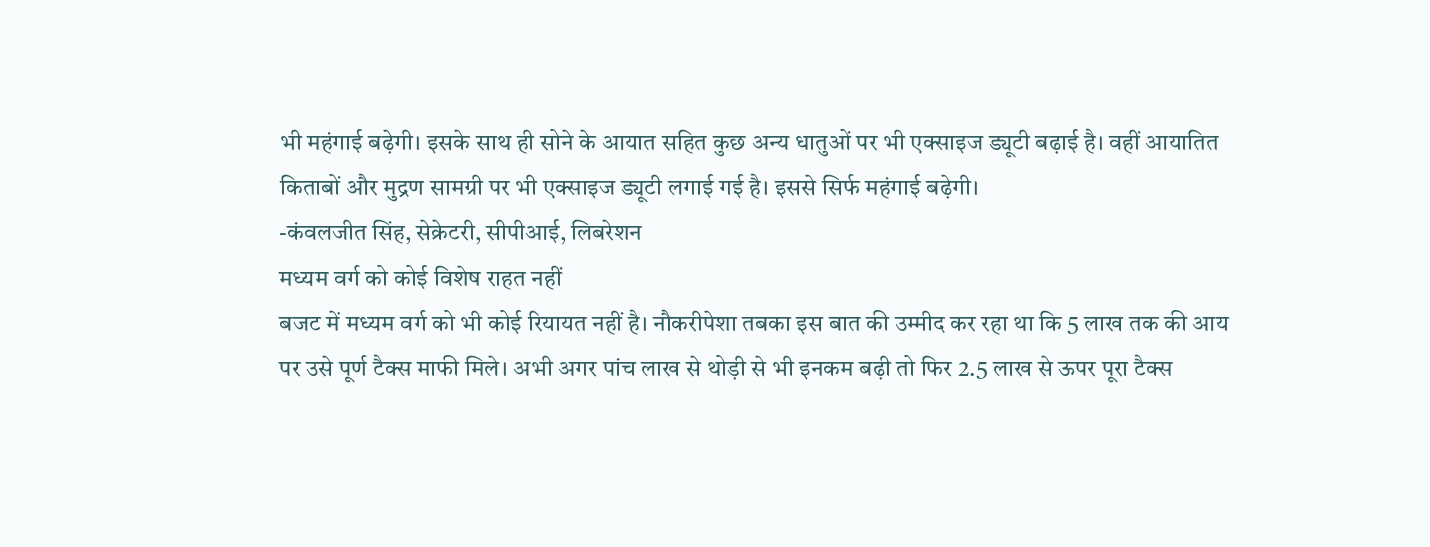भी महंगाई बढ़ेगी। इसके साथ ही सोने के आयात सहित कुछ अन्य धातुओं पर भी एक्साइज ड्यूटी बढ़ाई है। वहीं आयातित किताबों और मुद्रण सामग्री पर भी एक्साइज ड्यूटी लगाई गई है। इससे सिर्फ महंगाई बढ़ेगी।
-कंवलजीत सिंह, सेक्रेटरी, सीपीआई, लिबरेशन
मध्यम वर्ग को कोई विशेष राहत नहीं
बजट में मध्यम वर्ग को भी कोई रियायत नहीं है। नौकरीपेशा तबका इस बात की उम्मीद कर रहा था कि 5 लाख तक की आय पर उसे पूर्ण टैक्स माफी मिले। अभी अगर पांच लाख से थोड़ी से भी इनकम बढ़ी तो फिर 2.5 लाख से ऊपर पूरा टैक्स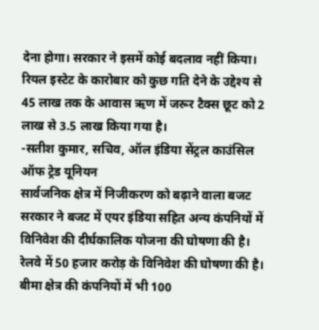देना होगा। सरकार ने इसमें कोई बदलाव नहीं किया। रियल इस्टेट के कारोबार को कुछ गति देने के उद्देश्य से 45 लाख तक के आवास ऋण में जरूर टैक्स छूट को 2 लाख से 3.5 लाख किया गया है।
-सतीश कुमार, सचिव, ऑल इंडिया सेंट्रल काउंसिल ऑफ ट्रेड यूनियन
सार्वजनिक क्षेत्र में निजीकरण को बढ़ाने वाला बजट
सरकार ने बजट में एयर इंडिया सहित अन्य कंपनियों में विनिवेश की दीर्घकालिक योजना की घोषणा की है। रेलवे में 50 हजार करोड़ के विनिवेश की घोषणा की है। बीमा क्षेत्र की कंपनियों में भी 100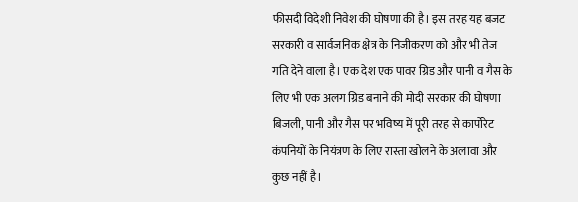फीसदी विदेशी निवेश की घोषणा की है। इस तरह यह बजट सरकारी व सार्वजनिक क्षेत्र के निजीकरण को और भी तेज गति देने वाला है। एक देश एक पावर ग्रिड और पानी व गैस के लिए भी एक अलग ग्रिड बनाने की मोदी सरकार की घोषणा बिजली, पानी और गैस पर भविष्य में पूरी तरह से कार्पोरेट कंपनियों के नियंत्रण के लिए रास्ता खोलने के अलावा और कुछ नहीं है।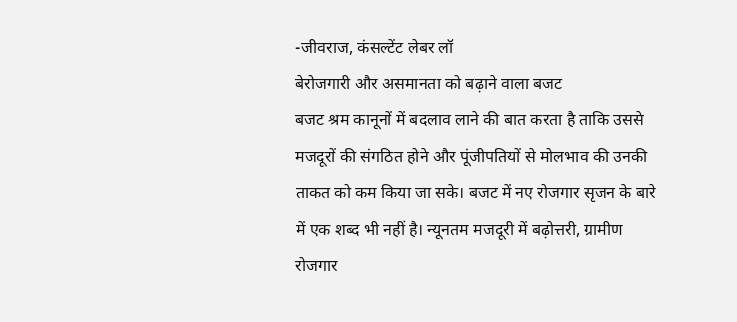-जीवराज, कंसल्टेंट लेबर लॉ
बेरोजगारी और असमानता को बढ़ाने वाला बजट
बजट श्रम कानूनों में बदलाव लाने की बात करता है ताकि उससे मजदूरों की संगठित होने और पूंजीपतियों से मोलभाव की उनकी ताकत को कम किया जा सके। बजट में नए रोजगार सृजन के बारे में एक शब्द भी नहीं है। न्यूनतम मजदूरी में बढ़ोत्तरी, ग्रामीण रोजगार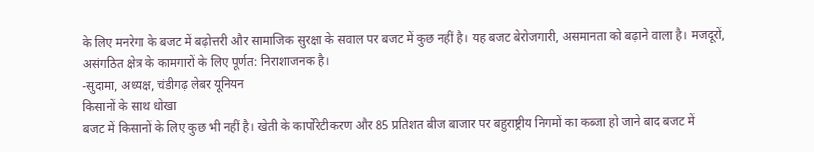के लिए मनरेगा के बजट में बढ़ोत्तरी और सामाजिक सुरक्षा के सवाल पर बजट में कुछ नहीं है। यह बजट बेरोजगारी, असमानता को बढ़ाने वाला है। मजदूरों, असंगठित क्षेत्र के कामगारों के लिए पूर्णत: निराशाजनक है।
-सुदामा, अध्यक्ष, चंडीगढ़ लेबर यूनियन
किसानों के साथ धोखा
बजट में किसानों के लिए कुछ भी नहीं है। खेती के कार्पोरेटीकरण और 85 प्रतिशत बीज बाजार पर बहुराष्ट्रीय निगमों का कब्जा हो जाने बाद बजट में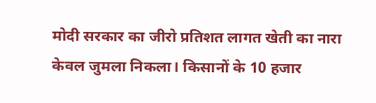मोदी सरकार का जीरो प्रतिशत लागत खेती का नारा केवल जुमला निकला। किसानों के 10 हजार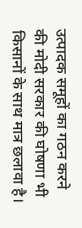उत्पादक समूहों का गठन करने की मोदी सरकार की घोषणा भी किसानों के साथ मात्र छलावा है।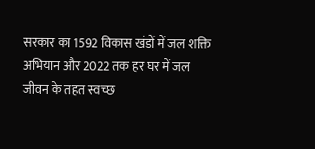सरकार का 1592 विकास खंडों में जल शक्ति अभियान और 2022 तक हर घर में जल जीवन के तहत स्वच्छ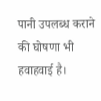पानी उपलब्ध कराने की घोषणा भी हवाहवाई है।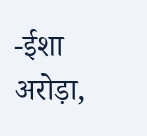-ईशा अरोड़ा,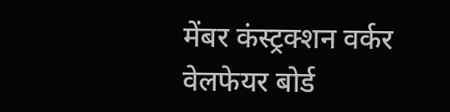मेंबर कंस्ट्रक्शन वर्कर वेलफेयर बोर्ड